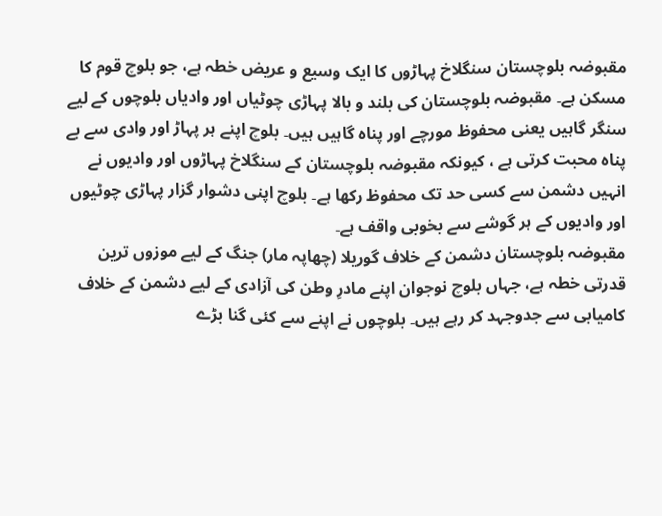مقبوضہ بلوچستان سنگلاخ پہاڑوں کا ایک وسیع و عریض خطہ ہے، جو بلوچ قوم کا مسکن ہے۔ مقبوضہ بلوچستان کی بلند و بالا پہاڑی چوٹیاں اور وادیاں بلوچوں کے لیے سنگر گاہیں یعنی محفوظ مورچے اور پناہ گاہیں ہیں۔ بلوچ اپنے ہر پہاڑ اور وادی سے بے پناہ محبت کرتی ہے ، کیونکہ مقبوضہ بلوچستان کے سنگلاخ پہاڑوں اور وادیوں نے انہیں دشمن سے کسی حد تک محفوظ رکھا ہے۔ بلوچ اپنی دشوار گزار پہاڑی چوٹیوں اور وادیوں کے ہر گوشے سے بخوبی واقف ہے۔
مقبوضہ بلوچستان دشمن کے خلاف گوریلا (چھاپہ مار) جنگ کے لیے موزوں ترین قدرتی خطہ ہے، جہاں بلوچ نوجوان اپنے مادرِ وطن کی آزادی کے لیے دشمن کے خلاف کامیابی سے جدوجہد کر رہے ہیں۔ بلوچوں نے اپنے سے کئی گنا بڑے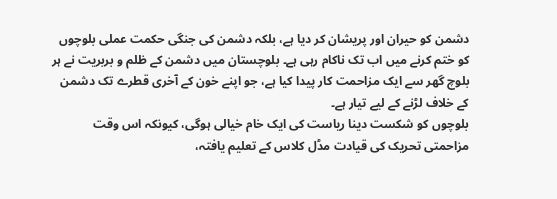دشمن کو حیران اور پریشان کر دیا ہے، بلکہ دشمن کی جنگی حکمت عملی بلوچوں کو ختم کرنے میں اب تک ناکام رہی ہے۔ بلوچستان میں دشمن کے ظلم و بربریت نے ہر بلوچ گھر سے ایک مزاحمت کار پیدا کیا ہے، جو اپنے خون کے آخری قطرے تک دشمن کے خلاف لڑنے کے لیے تیار ہے۔
بلوچوں کو شکست دینا ریاست کی ایک خام خیالی ہوگی، کیونکہ اس وقت مزاحمتی تحریک کی قیادت مڈل کلاس کے تعلیم یافتہ،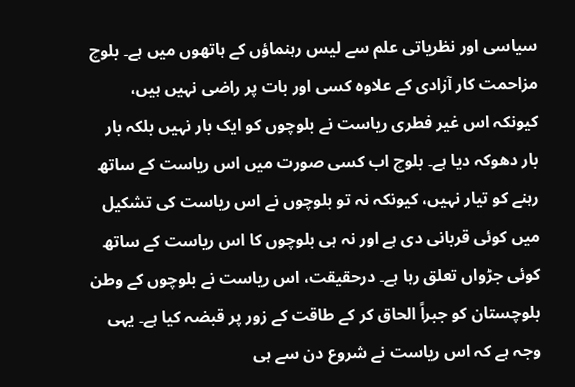سیاسی اور نظریاتی علم سے لیس رہنماؤں کے ہاتھوں میں ہے۔ بلوچ مزاحمت کار آزادی کے علاوہ کسی اور بات پر راضی نہیں ہیں، کیونکہ اس غیر فطری ریاست نے بلوچوں کو ایک بار نہیں بلکہ بار بار دھوکہ دیا ہے۔ بلوچ اب کسی صورت میں اس ریاست کے ساتھ رہنے کو تیار نہیں، کیونکہ نہ تو بلوچوں نے اس ریاست کی تشکیل میں کوئی قربانی دی ہے اور نہ ہی بلوچوں کا اس ریاست کے ساتھ کوئی جڑواں تعلق رہا ہے۔ درحقیقت، اس ریاست نے بلوچوں کے وطن بلوچستان کو جبراً الحاق کر کے طاقت کے زور پر قبضہ کیا ہے۔ یہی وجہ ہے کہ اس ریاست نے شروع دن سے ہی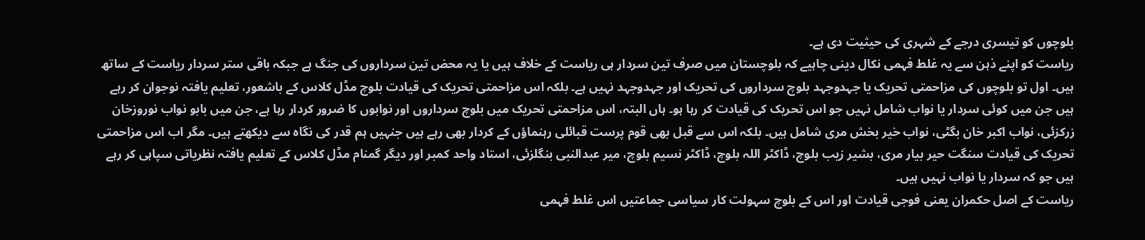بلوچوں کو تیسری درجے کے شہری کی حیثیت دی ہے۔
ریاست کو اپنے ذہن سے یہ غلط فہمی نکال دینی چاہیے کہ بلوچستان میں صرف تین سردار ہی ریاست کے خلاف ہیں یا یہ محض تین سرداروں کی جنگ ہے جبکہ باقی ستر سردار ریاست کے ساتھ ہیں۔ اول تو بلوچوں کی مزاحمتی تحریک یا جہدوجہد بلوچ سرداروں کی تحریک اور جہدوجہد نہیں ہے۔ بلکہ اس مزاحمتی تحریک کی قیادت بلوچ مڈل کلاس کے باشعور، تعلیم یافتہ نوجوان کر رہے ہیں جن میں کوئی سردار یا نواب شامل نہیں جو اس تحریک کی قیادت کر رہا ہو۔ ہاں البتہ، اس مزاحمتی تحریک میں بلوچ سرداروں اور نوابوں کا ضرور کردار رہا ہے، جن میں بابو نواب نوروزخان زرکزئی، نواب اکبر خان بگٹی، نواب خیر بخش مری شامل ہیں۔ بلکہ اس سے قبل بھی قوم پرست قبائلی رہنماؤں کے کردار بھی رہے ہیں جنہیں ہم قدر کی نگاہ سے دیکھتے ہیں۔ مگر اب اس مزاحمتی تحریک کی قیادت سنگت حیر بیار مری، بشیر زیب بلوچ، ڈاکٹر اللہ بلوچ، ڈاکٹر نسیم بلوچ، میر عبدالنبی بنگلزئی، استاد واحد کمبر اور دیگر گمنام مڈل کلاس کے تعلیم یافتہ نظریاتی سپاہی کر رہے ہیں جو کہ سردار یا نواب نہیں ہیں۔
ریاست کے اصل حکمران یعنی فوجی قیادت اور اس کے بلوچ سہولت کار سیاسی جماعتیں اس غلط فہمی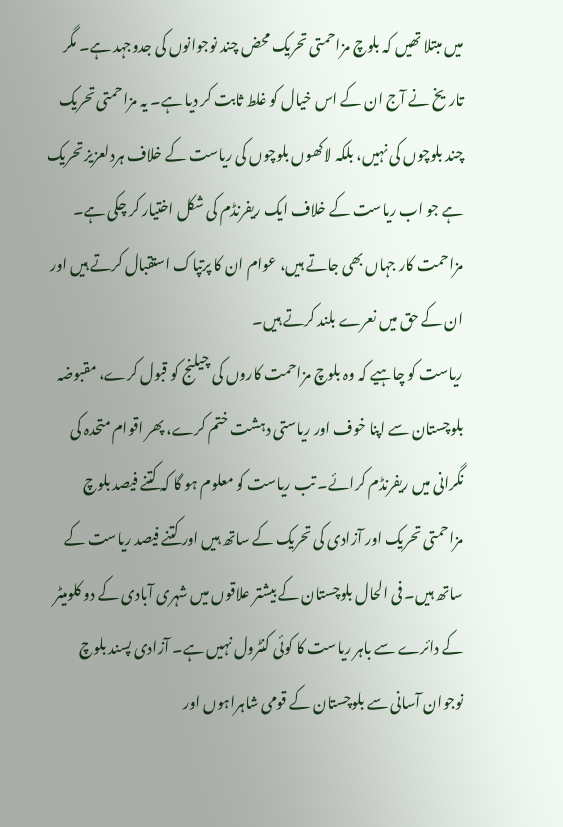میں مبتلا تھیں کہ بلوچ مزاحمتی تحریک محض چند نوجوانوں کی جدوجہد ہے۔ مگر تاریخ نے آج ان کے اس خیال کو غلط ثابت کر دیا ہے۔ یہ مزاحمتی تحریک چند بلوچوں کی نہیں، بلکہ لاکھوں بلوچوں کی ریاست کے خلاف ہردلعزیز تحریک ہے جو اب ریاست کے خلاف ایک ریفرنڈم کی شکل اختیار کر چکی ہے۔ مزاحمت کار جہاں بھی جاتے ہیں، عوام ان کا پرتپاک استقبال کرتے ہیں اور ان کے حق میں نعرے بلند کرتے ہیں۔
ریاست کو چاہیے کہ وہ بلوچ مزاحمت کاروں کی چیلنج کو قبول کرے، مقبوضہ بلوچستان سے اپنا خوف اور ریاستی دہشت ختم کرے، پھر اقوام متحدہ کی نگرانی میں ریفرنڈم کرائے۔ تب ریاست کو معلوم ہو گا کہ کتنے فیصد بلوچ مزاحمتی تحریک اور آزادی کی تحریک کے ساتھ ہیں اور کتنے فیصد ریاست کے ساتھ ہیں۔ فی الحال بلوچستان کے بیشتر علاقوں میں شہری آبادی کے دو کلومیٹر کے دائرے سے باہر ریاست کا کوئی کنٹرول نہیں ہے۔ آزادی پسند بلوچ نوجوان آسانی سے بلوچستان کے قومی شاہراہوں اور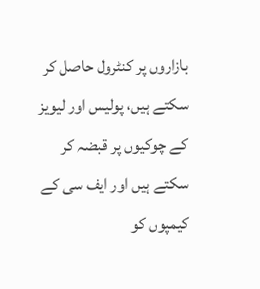بازاروں پر کنٹرول حاصل کر سکتے ہیں، پولیس اور لیویز کے چوکیوں پر قبضہ کر سکتے ہیں اور ایف سی کے کیمپوں کو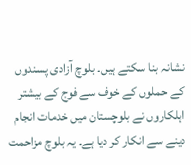نشانہ بنا سکتے ہیں۔ بلوچ آزادی پسندوں کے حملوں کے خوف سے فوج کے بیشتر اہلکاروں نے بلوچستان میں خدمات انجام دینے سے انکار کر دیا ہے۔ یہ بلوچ مزاحمت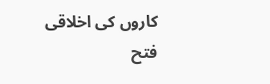کاروں کی اخلاقی فتح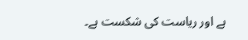ہے اور ریاست کی شکست ہے۔